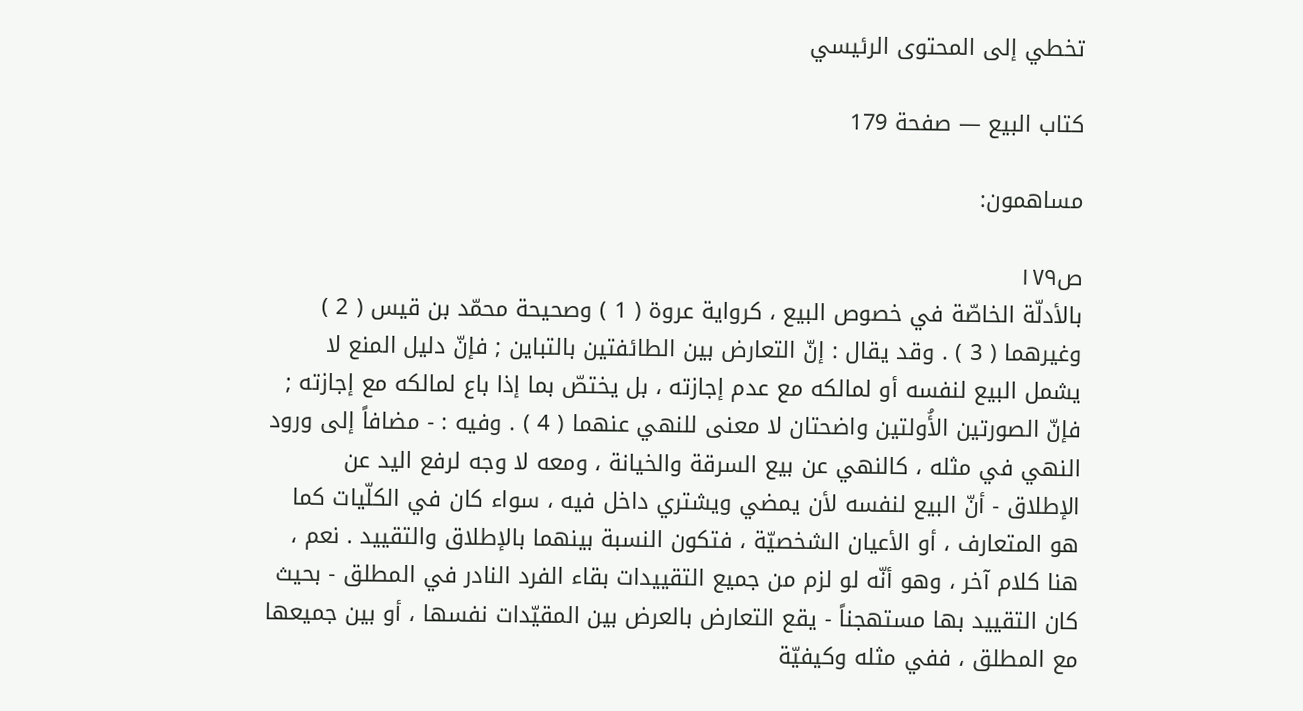تخطي إلى المحتوى الرئيسي

كتاب البيع — صفحة 179

مساهمون:

ص١٧٩
بالأدلّة الخاصّة في خصوص البيع ، كرواية عروة ( 1 ) وصحيحة محمّد بن قيس ( 2 ) وغيرهما ( 3 ) . وقد يقال : إنّ التعارض بين الطائفتين بالتباين ; فإنّ دليل المنع لا يشمل البيع لنفسه أو لمالكه مع عدم إجازته ، بل يختصّ بما إذا باع لمالكه مع إجازته ; فإنّ الصورتين الأُولتين واضحتان لا معنى للنهي عنهما ( 4 ) . وفيه : - مضافاً إلى ورود النهي في مثله ، كالنهي عن بيع السرقة والخيانة ، ومعه لا وجه لرفع اليد عن الإطلاق - أنّ البيع لنفسه لأن يمضي ويشتري داخل فيه ، سواء كان في الكلّيات كما هو المتعارف ، أو الأعيان الشخصيّة ، فتكون النسبة بينهما بالإطلاق والتقييد . نعم ، هنا كلام آخر ، وهو أنّه لو لزم من جميع التقييدات بقاء الفرد النادر في المطلق - بحيث كان التقييد بها مستهجناً - يقع التعارض بالعرض بين المقيّدات نفسها ، أو بين جميعها مع المطلق ، ففي مثله وكيفيّة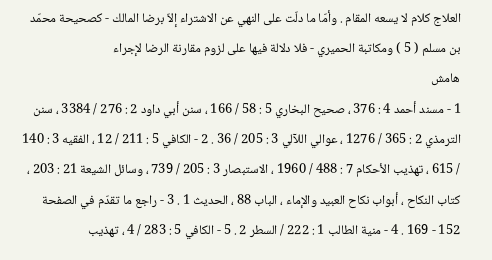العلاج كلام لا يسعه المقام . وأمّا ما دلّت على النهي عن الاشتراء إلاّ برضا المالك - كصحيحة محمّد بن مسلم ( 5 ) ومكاتبة الحميري - فلا دلالة فيها على لزوم مقارنة الرضا لإجراء
هامش
1 - مسند أحمد 4 : 376 ، صحيح البخاري 5 : 58 / 166 ، سنن أبي داود 2 : 276 / 3384 ، سنن الترمذي 2 : 365 / 1276 ، عوالي اللآلي 3 : 205 / 36 . 2 - الكافي 5 : 211 / 12 ، الفقيه 3 : 140 / 615 ، تهذيب الأحكام 7 : 488 / 1960 ، الاستبصار 3 : 205 / 739 ، وسائل الشيعة 21 : 203 ، كتاب النكاح ، أبواب نكاح العبيد والإماء ، الباب 88 ، الحديث 1 . 3 - راجع ما تقدّم في الصفحة 152 - 169 . 4 - منية الطالب 1 : 222 / السطر 2 . 5 - الكافي 5 : 283 / 4 ، تهذيب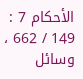الأحكام 7 : 149 / 662 ، وسائل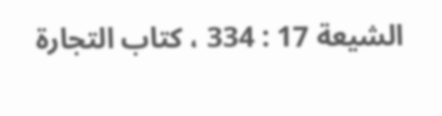الشيعة 17 : 334 ، كتاب التجارة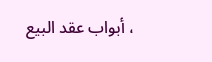، أبواب عقد البيع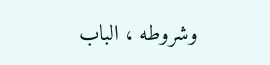وشروطه ، الباب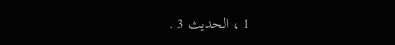1 ، الحديث 3 .